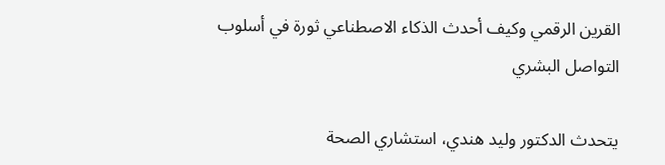القرين الرقمي وكيف أحدث الذكاء الاصطناعي ثورة في أسلوب التواصل البشري

يتحدث الدكتور وليد هندي، استشاري الصحة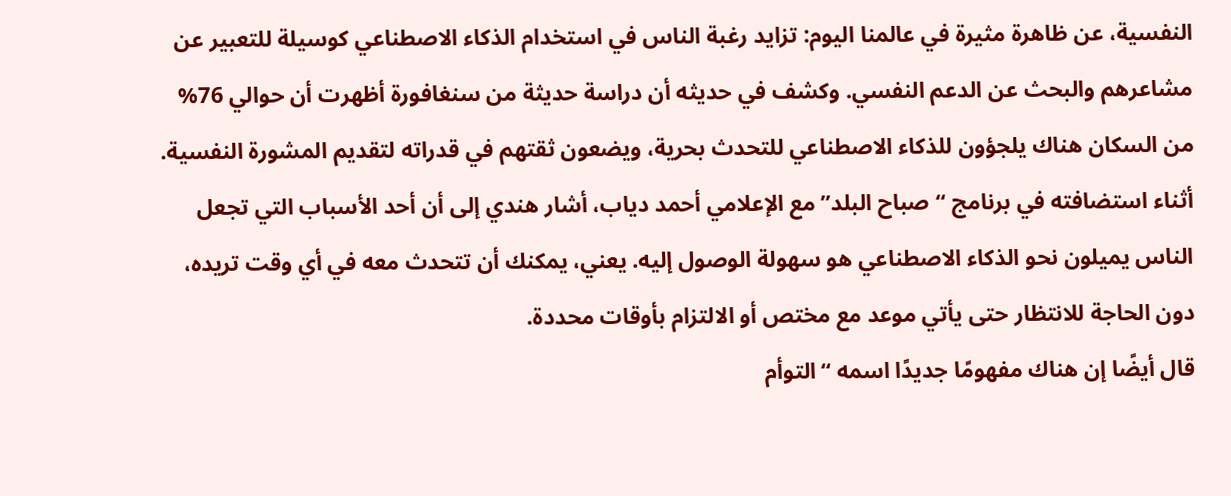النفسية، عن ظاهرة مثيرة في عالمنا اليوم: تزايد رغبة الناس في استخدام الذكاء الاصطناعي كوسيلة للتعبير عن مشاعرهم والبحث عن الدعم النفسي. وكشف في حديثه أن دراسة حديثة من سنغافورة أظهرت أن حوالي 76% من السكان هناك يلجؤون للذكاء الاصطناعي للتحدث بحرية، ويضعون ثقتهم في قدراته لتقديم المشورة النفسية.
أثناء استضافته في برنامج “صباح البلد” مع الإعلامي أحمد دياب، أشار هندي إلى أن أحد الأسباب التي تجعل الناس يميلون نحو الذكاء الاصطناعي هو سهولة الوصول إليه. يعني، يمكنك أن تتحدث معه في أي وقت تريده، دون الحاجة للانتظار حتى يأتي موعد مع مختص أو الالتزام بأوقات محددة.
قال أيضًا إن هناك مفهومًا جديدًا اسمه “التوأم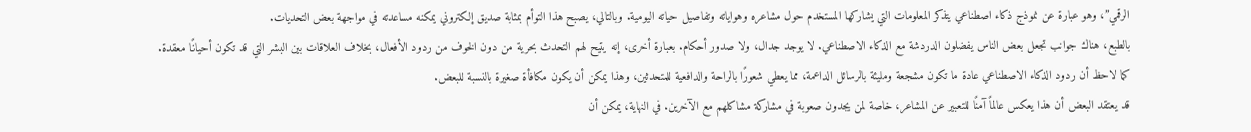الرقمي”، وهو عبارة عن نموذج ذكاء اصطناعي يتذكر المعلومات التي يشاركها المستخدم حول مشاعره وهواياته وتفاصيل حياته اليومية. وبالتالي، يصبح هذا التوأم بمثابة صديق إلكتروني يمكنه مساعدته في مواجهة بعض التحديات.
بالطبع، هناك جوانب تجعل بعض الناس يفضلون الدردشة مع الذكاء الاصطناعي. لا يوجد جدال، ولا صدور أحكام. بعبارة أخرى، إنه يتيح لهم التحدث بحرية من دون الخوف من ردود الأفعال، بخلاف العلاقات بين البشر التي قد تكون أحيانًا معقدة.
كما لاحظ أن ردود الذكاء الاصطناعي عادة ما تكون مشجعة ومليئة بالرسائل الداعمة، مما يعطي شعورًا بالراحة والدافعية للمتحدثين، وهذا يمكن أن يكون مكافأة صغيرة بالنسبة للبعض.
قد يعتقد البعض أن هذا يعكس عالماً آمنًا للتعبير عن المشاعر، خاصة لمن يجدون صعوبة في مشاركة مشاكلهم مع الآخرين. في النهاية، يمكن أن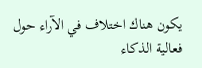يكون هناك اختلاف في الآراء حول فعالية الذكاء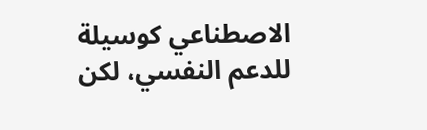الاصطناعي كوسيلة للدعم النفسي، لكن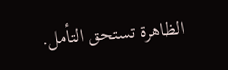الظاهرة تستحق التأمل.